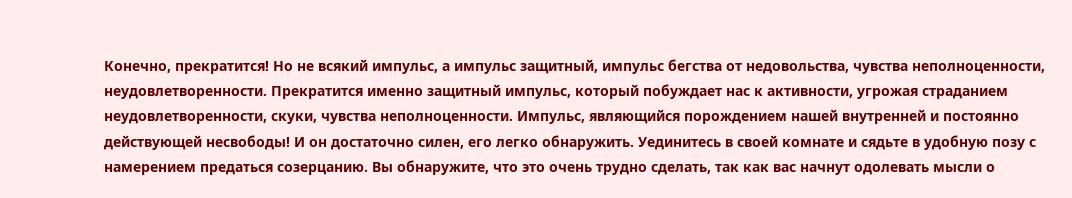Конечно, прекратится! Но не всякий импульс, а импульс защитный, импульс бегства от недовольства, чувства неполноценности, неудовлетворенности. Прекратится именно защитный импульс, который побуждает нас к активности, угрожая страданием неудовлетворенности, скуки, чувства неполноценности. Импульс, являющийся порождением нашей внутренней и постоянно действующей несвободы! И он достаточно силен, его легко обнаружить. Уединитесь в своей комнате и сядьте в удобную позу с намерением предаться созерцанию. Вы обнаружите, что это очень трудно сделать, так как вас начнут одолевать мысли о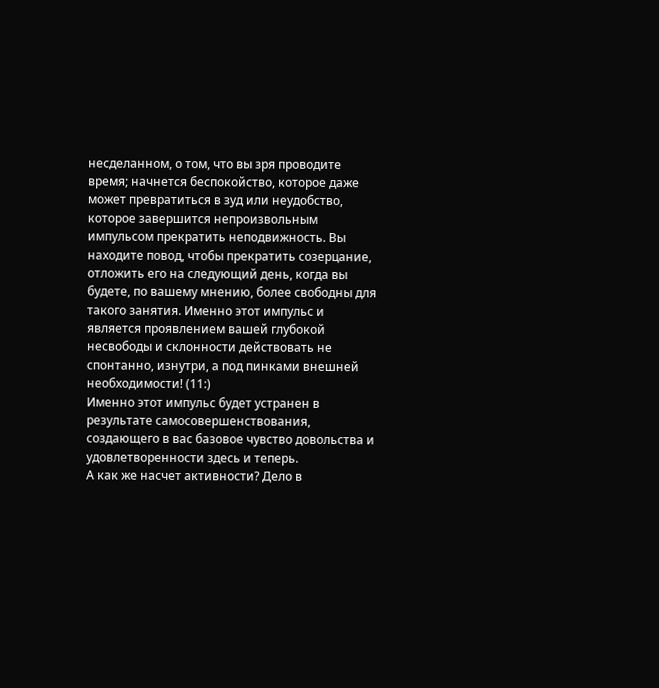несделанном, о том, что вы зря проводите время; начнется беспокойство, которое даже может превратиться в зуд или неудобство, которое завершится непроизвольным импульсом прекратить неподвижность. Вы находите повод, чтобы прекратить созерцание, отложить его на следующий день, когда вы будете, по вашему мнению, более свободны для такого занятия. Именно этот импульс и является проявлением вашей глубокой несвободы и склонности действовать не спонтанно, изнутри, а под пинками внешней необходимости! (11:)
Именно этот импульс будет устранен в результате самосовершенствования, создающего в вас базовое чувство довольства и удовлетворенности здесь и теперь.
А как же насчет активности? Дело в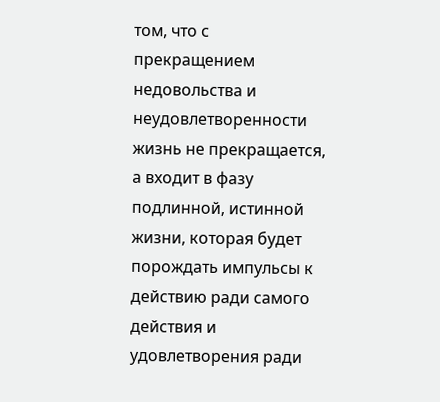том, что с прекращением недовольства и неудовлетворенности жизнь не прекращается, а входит в фазу подлинной, истинной жизни, которая будет порождать импульсы к действию ради самого действия и удовлетворения ради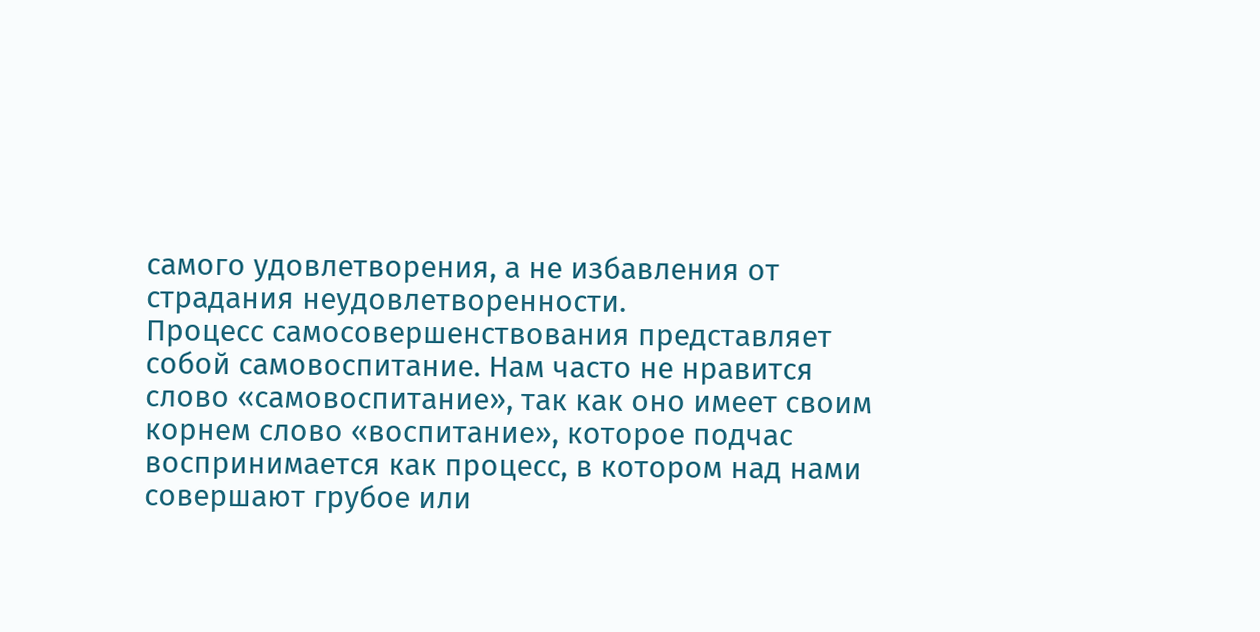самого удовлетворения, а не избавления от страдания неудовлетворенности.
Процесс самосовершенствования представляет собой самовоспитание. Нам часто не нравится слово «самовоспитание», так как оно имеет своим корнем слово «воспитание», которое подчас воспринимается как процесс, в котором над нами совершают грубое или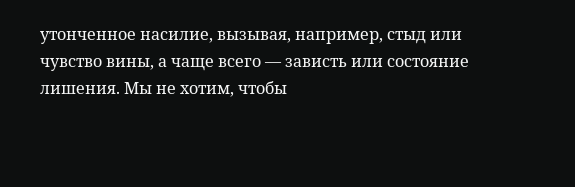утонченное насилие, вызывая, например, стыд или чувство вины, а чаще всего — зависть или состояние лишения. Мы не хотим, чтобы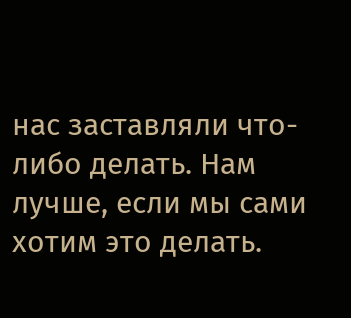нас заставляли что-либо делать. Нам лучше, если мы сами хотим это делать.